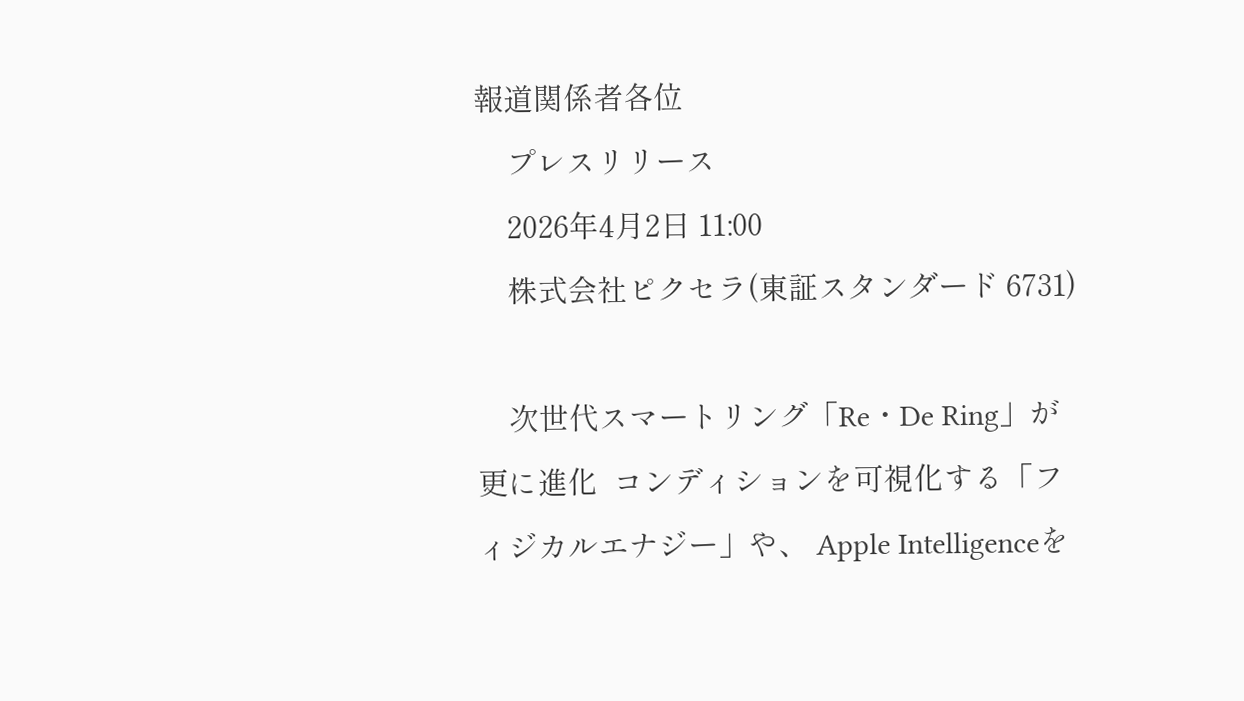報道関係者各位
    プレスリリース
    2026年4月2日 11:00
    株式会社ピクセラ(東証スタンダード 6731)

    次世代スマートリング「Re・De Ring」が更に進化  コンディションを可視化する「フィジカルエナジー」や、 Apple Intelligenceを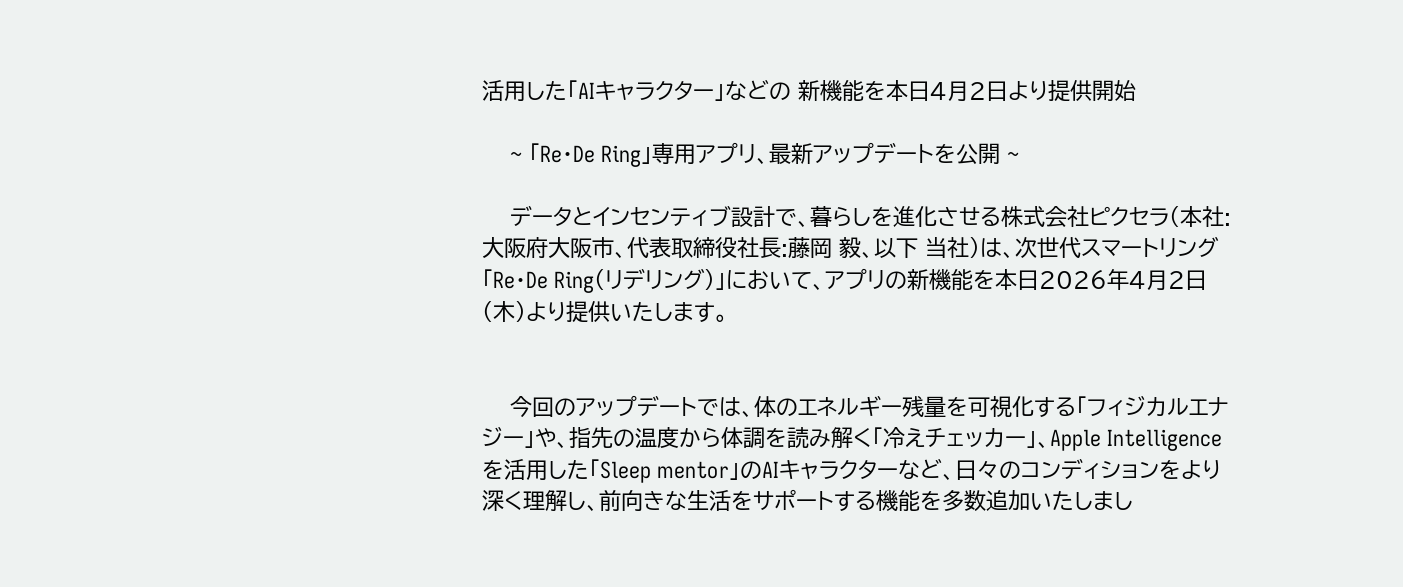活用した「AIキャラクター」などの 新機能を本日4月2日より提供開始

    ~ 「Re・De Ring」専用アプリ、最新アップデートを公開 ~

    データとインセンティブ設計で、暮らしを進化させる株式会社ピクセラ(本社:大阪府大阪市、代表取締役社長:藤岡 毅、以下 当社)は、次世代スマートリング「Re・De Ring(リデリング)」において、アプリの新機能を本日2026年4月2日(木)より提供いたします。


    今回のアップデートでは、体のエネルギー残量を可視化する「フィジカルエナジー」や、指先の温度から体調を読み解く「冷えチェッカー」、Apple Intelligenceを活用した「Sleep mentor」のAIキャラクターなど、日々のコンディションをより深く理解し、前向きな生活をサポートする機能を多数追加いたしまし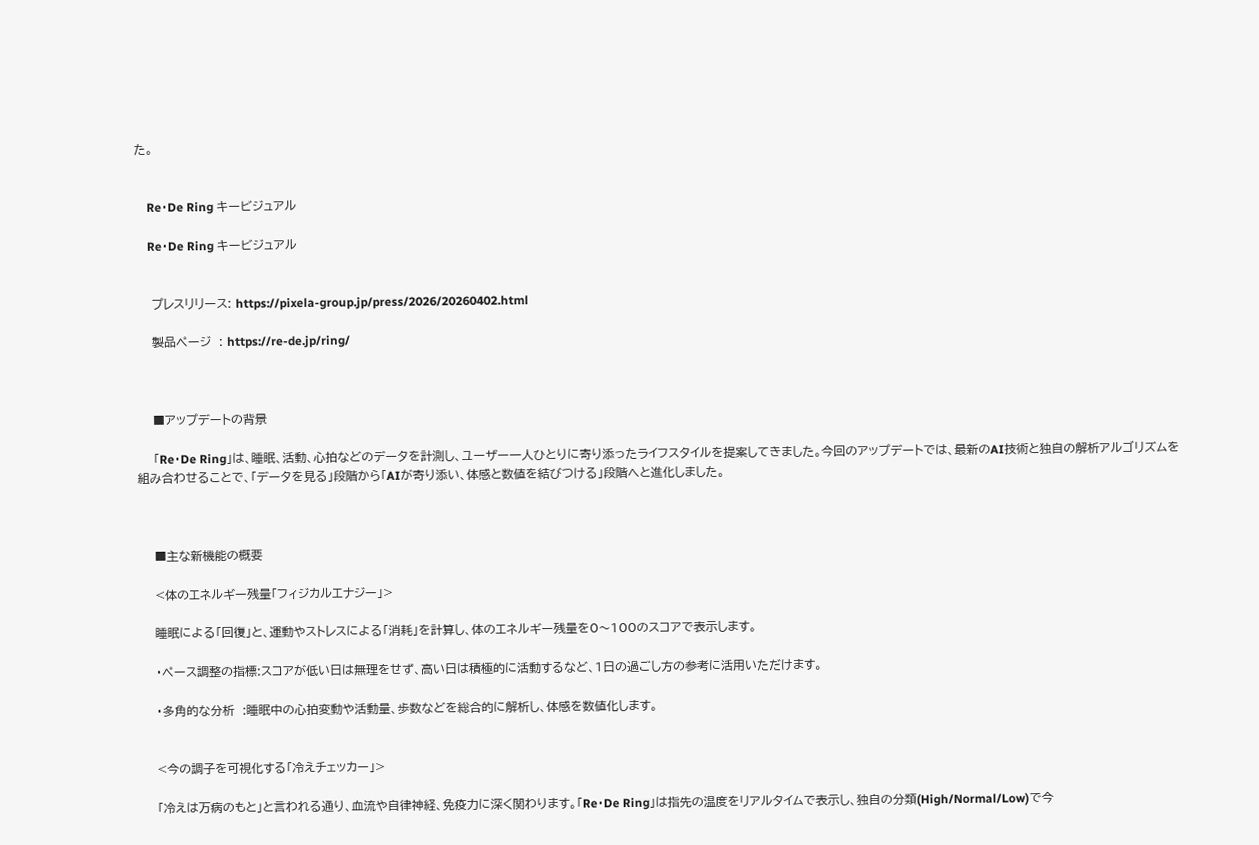た。


    Re・De Ring キービジュアル

    Re・De Ring キービジュアル


    プレスリリース: https://pixela-group.jp/press/2026/20260402.html

    製品ページ  : https://re-de.jp/ring/



    ■アップデートの背景

    「Re・De Ring」は、睡眠、活動、心拍などのデータを計測し、ユーザー一人ひとりに寄り添ったライフスタイルを提案してきました。今回のアップデートでは、最新のAI技術と独自の解析アルゴリズムを組み合わせることで、「データを見る」段階から「AIが寄り添い、体感と数値を結びつける」段階へと進化しました。



    ■主な新機能の概要

    <体のエネルギー残量「フィジカルエナジー」>

    睡眠による「回復」と、運動やストレスによる「消耗」を計算し、体のエネルギー残量を0〜100のスコアで表示します。

    ・ペース調整の指標:スコアが低い日は無理をせず、高い日は積極的に活動するなど、1日の過ごし方の参考に活用いただけます。

    ・多角的な分析  :睡眠中の心拍変動や活動量、歩数などを総合的に解析し、体感を数値化します。


    <今の調子を可視化する「冷えチェッカー」>

    「冷えは万病のもと」と言われる通り、血流や自律神経、免疫力に深く関わります。「Re・De Ring」は指先の温度をリアルタイムで表示し、独自の分類(High/Normal/Low)で今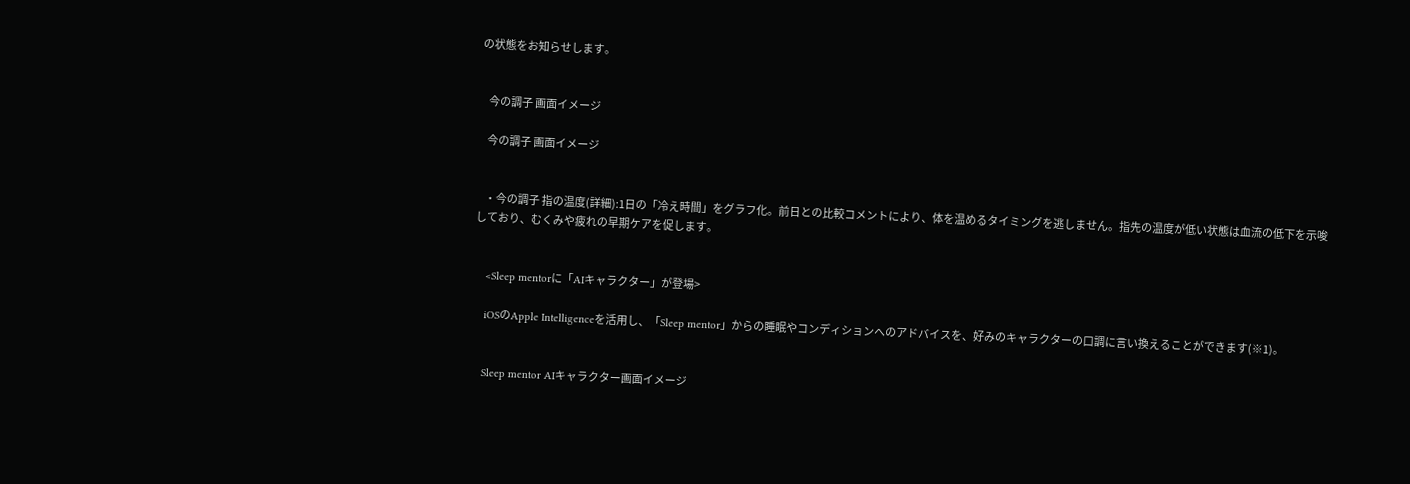の状態をお知らせします。


    今の調子 画面イメージ

    今の調子 画面イメージ


    ・今の調子 指の温度(詳細):1日の「冷え時間」をグラフ化。前日との比較コメントにより、体を温めるタイミングを逃しません。指先の温度が低い状態は血流の低下を示唆しており、むくみや疲れの早期ケアを促します。


    <Sleep mentorに「AIキャラクター」が登場>

    iOSのApple Intelligenceを活用し、「Sleep mentor」からの睡眠やコンディションへのアドバイスを、好みのキャラクターの口調に言い換えることができます(※1)。


    Sleep mentor AIキャラクター画面イメージ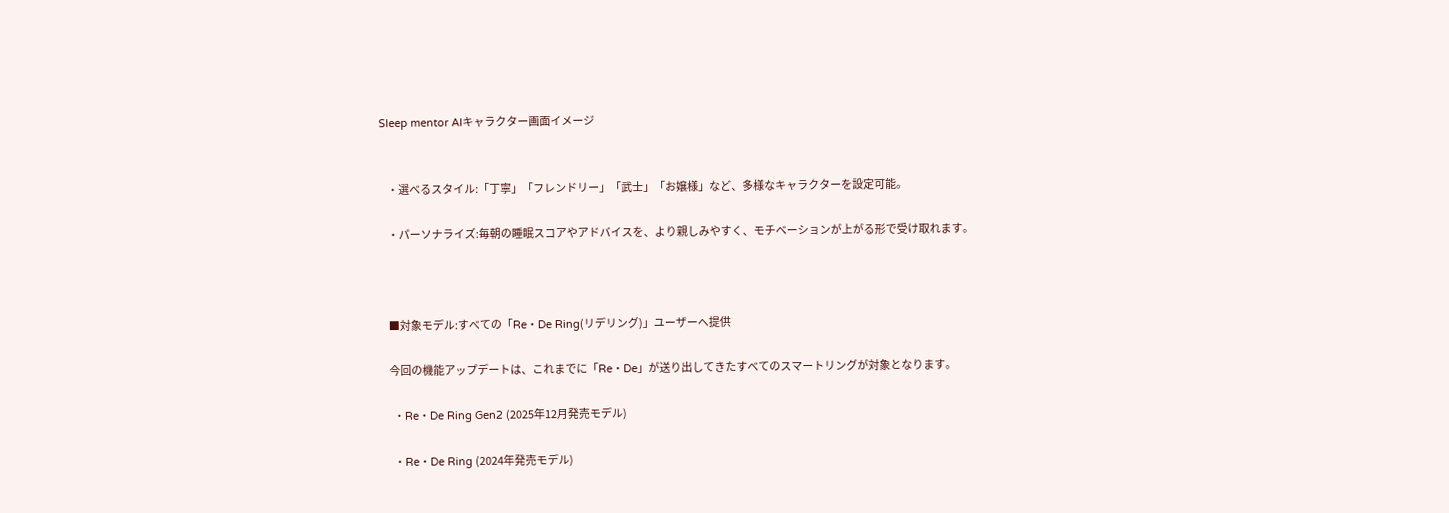Sleep mentor AIキャラクター画面イメージ


    ・選べるスタイル:「丁寧」「フレンドリー」「武士」「お嬢様」など、多様なキャラクターを設定可能。

    ・パーソナライズ:毎朝の睡眠スコアやアドバイスを、より親しみやすく、モチベーションが上がる形で受け取れます。



    ■対象モデル:すべての「Re・De Ring(リデリング)」ユーザーへ提供

    今回の機能アップデートは、これまでに「Re・De」が送り出してきたすべてのスマートリングが対象となります。

    ・Re・De Ring Gen2 (2025年12月発売モデル)

    ・Re・De Ring (2024年発売モデル)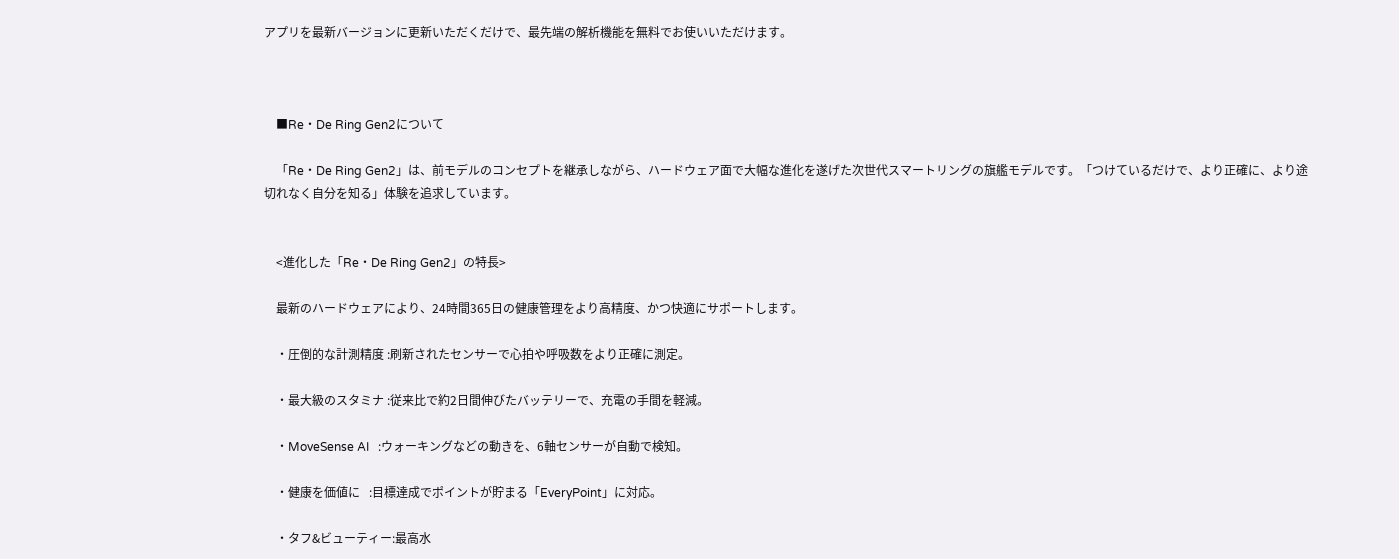アプリを最新バージョンに更新いただくだけで、最先端の解析機能を無料でお使いいただけます。



    ■Re・De Ring Gen2について

    「Re・De Ring Gen2」は、前モデルのコンセプトを継承しながら、ハードウェア面で大幅な進化を遂げた次世代スマートリングの旗艦モデルです。「つけているだけで、より正確に、より途切れなく自分を知る」体験を追求しています。


    <進化した「Re・De Ring Gen2」の特長>

    最新のハードウェアにより、24時間365日の健康管理をより高精度、かつ快適にサポートします。

    ・圧倒的な計測精度 :刷新されたセンサーで心拍や呼吸数をより正確に測定。

    ・最大級のスタミナ :従来比で約2日間伸びたバッテリーで、充電の手間を軽減。

    ・MoveSense AI   :ウォーキングなどの動きを、6軸センサーが自動で検知。

    ・健康を価値に   :目標達成でポイントが貯まる「EveryPoint」に対応。

    ・タフ&ビューティー:最高水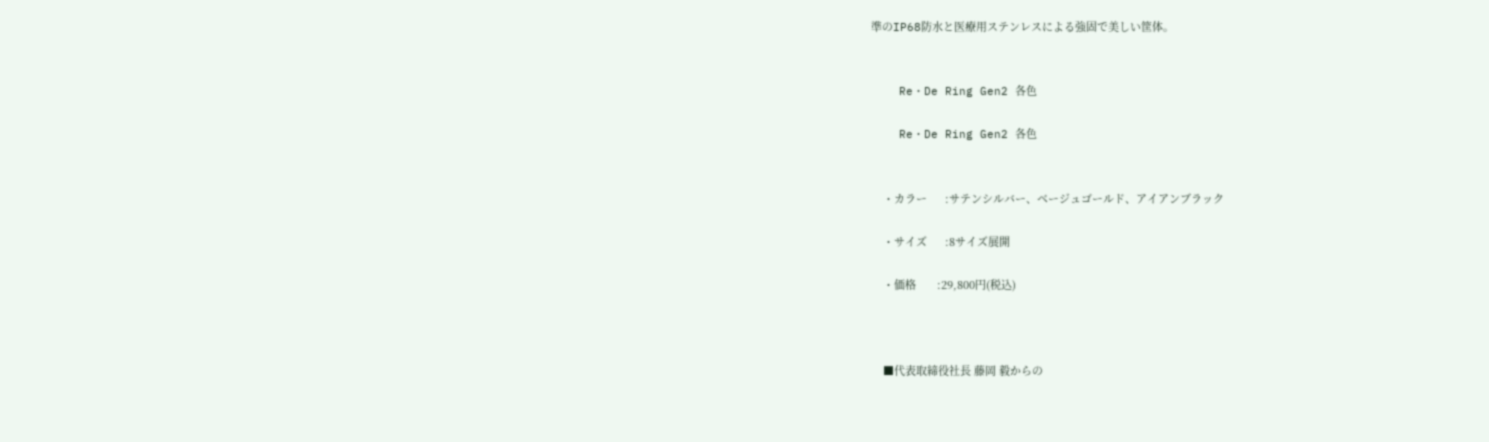準のIP68防水と医療用ステンレスによる強固で美しい筐体。


    Re・De Ring Gen2 各色

    Re・De Ring Gen2 各色


    ・カラー      :サテンシルバー、ベージュゴールド、アイアンブラック

    ・サイズ      :8サイズ展開

    ・価格       :29,800円(税込)



    ■代表取締役社長 藤岡 毅からの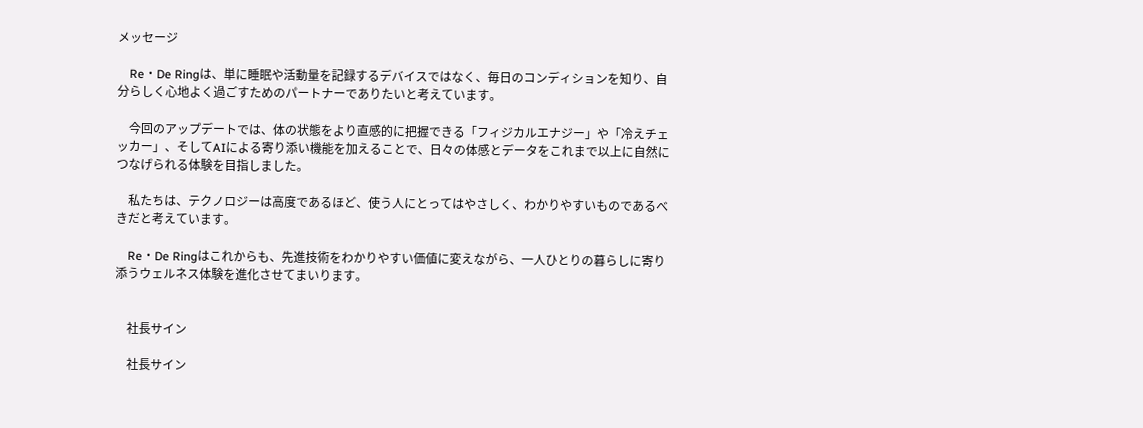メッセージ

    Re・De Ringは、単に睡眠や活動量を記録するデバイスではなく、毎日のコンディションを知り、自分らしく心地よく過ごすためのパートナーでありたいと考えています。

    今回のアップデートでは、体の状態をより直感的に把握できる「フィジカルエナジー」や「冷えチェッカー」、そしてAIによる寄り添い機能を加えることで、日々の体感とデータをこれまで以上に自然につなげられる体験を目指しました。

    私たちは、テクノロジーは高度であるほど、使う人にとってはやさしく、わかりやすいものであるべきだと考えています。

    Re・De Ringはこれからも、先進技術をわかりやすい価値に変えながら、一人ひとりの暮らしに寄り添うウェルネス体験を進化させてまいります。


    社長サイン

    社長サイン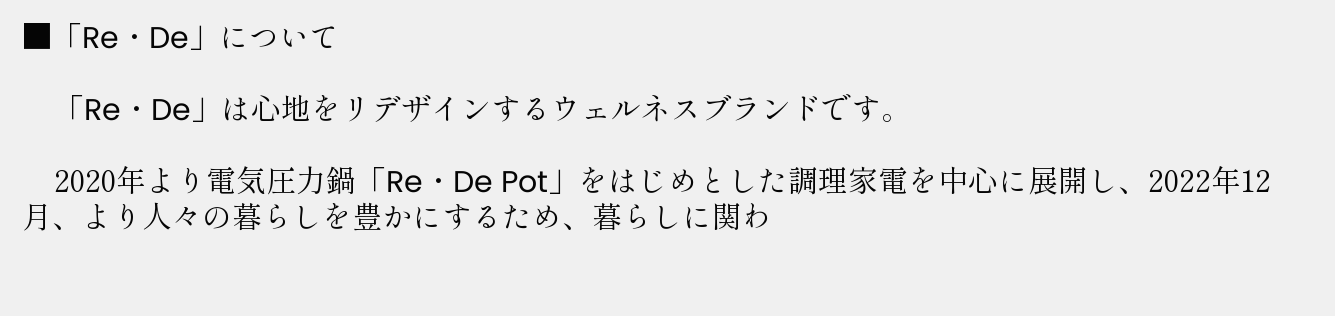■「Re・De」について

    「Re・De」は心地をリデザインするウェルネスブランドです。

    2020年より電気圧力鍋「Re・De Pot」をはじめとした調理家電を中心に展開し、2022年12月、より人々の暮らしを豊かにするため、暮らしに関わ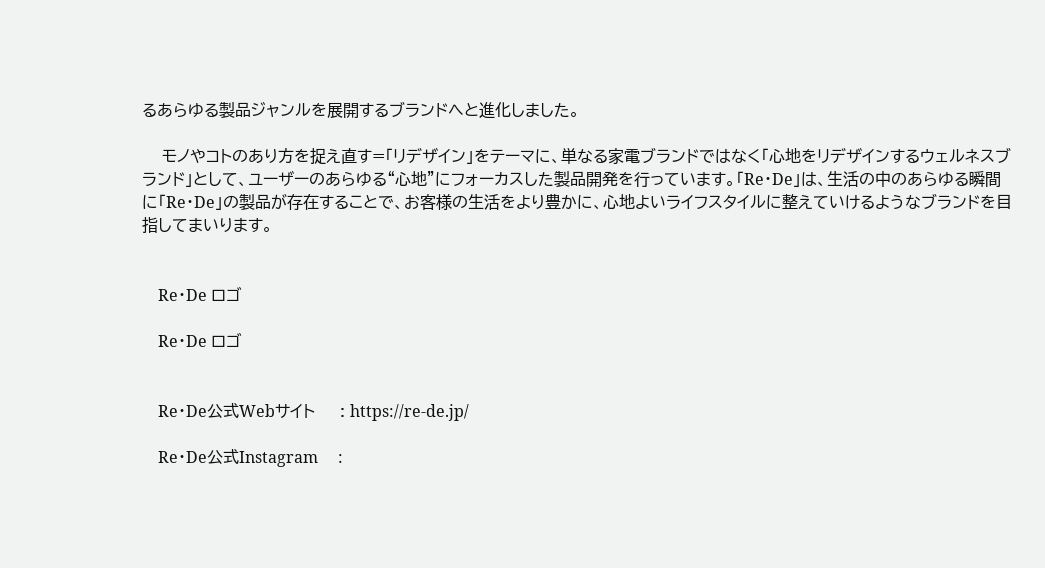るあらゆる製品ジャンルを展開するブランドへと進化しました。

    モノやコトのあり方を捉え直す=「リデザイン」をテーマに、単なる家電ブランドではなく「心地をリデザインするウェルネスブランド」として、ユーザーのあらゆる“心地”にフォーカスした製品開発を行っています。「Re・De」は、生活の中のあらゆる瞬間に「Re・De」の製品が存在することで、お客様の生活をより豊かに、心地よいライフスタイルに整えていけるようなブランドを目指してまいります。


    Re・De ロゴ

    Re・De ロゴ


    Re・De公式Webサイト     : https://re-de.jp/

    Re・De公式Instagram     :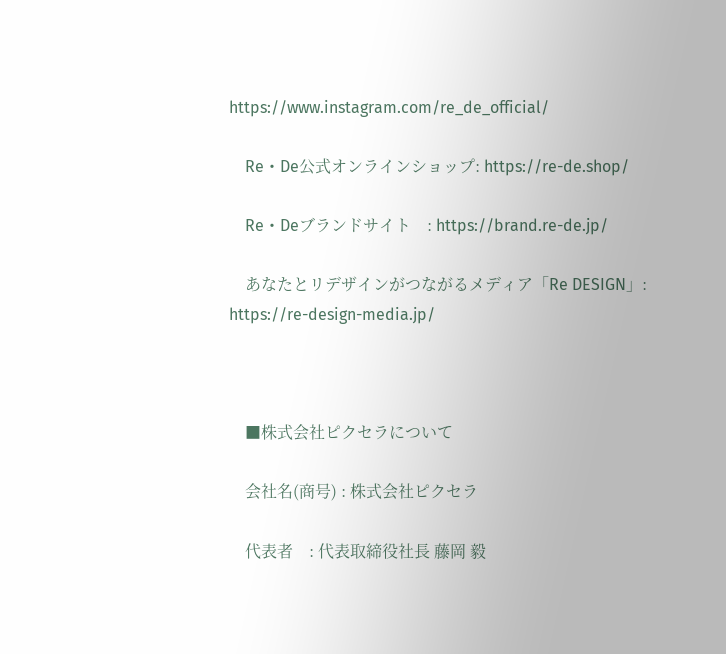https://www.instagram.com/re_de_official/

    Re・De公式オンラインショップ: https://re-de.shop/

    Re・Deブランドサイト    : https://brand.re-de.jp/

    あなたとリデザインがつながるメディア「Re DESIGN」: https://re-design-media.jp/



    ■株式会社ピクセラについて

    会社名(商号) : 株式会社ピクセラ

    代表者    : 代表取締役社長 藤岡 毅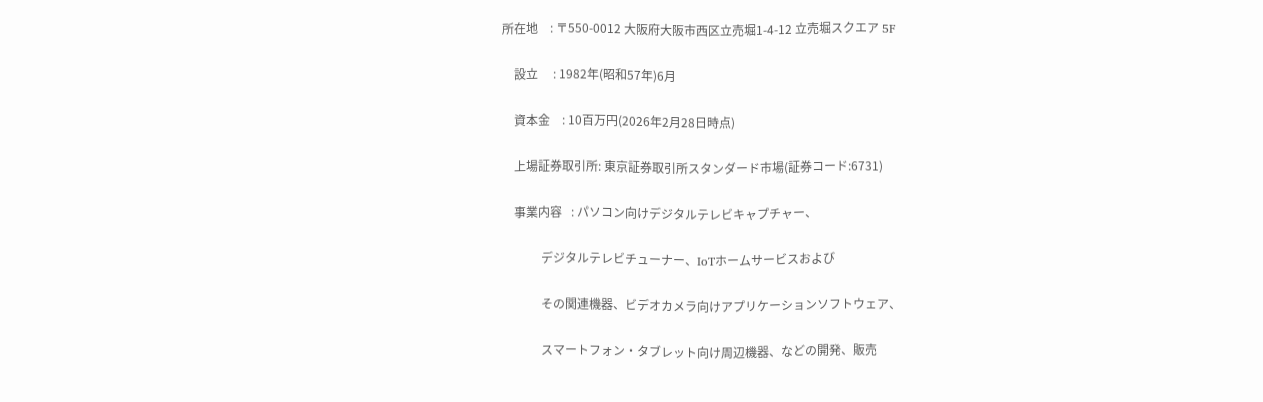所在地    : 〒550-0012 大阪府大阪市西区立売堀1-4-12 立売堀スクエア 5F

    設立     : 1982年(昭和57年)6月

    資本金    : 10百万円(2026年2月28日時点)

    上場証券取引所: 東京証券取引所スタンダード市場(証券コード:6731)

    事業内容   : パソコン向けデジタルテレビキャプチャー、

             デジタルテレビチューナー、IoTホームサービスおよび

             その関連機器、ビデオカメラ向けアプリケーションソフトウェア、

             スマートフォン・タブレット向け周辺機器、などの開発、販売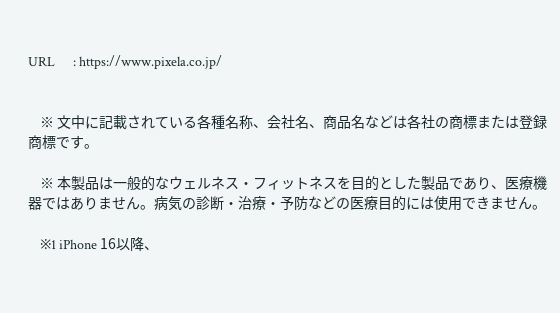URL      : https://www.pixela.co.jp/


    ※ 文中に記載されている各種名称、会社名、商品名などは各社の商標または登録商標です。

    ※ 本製品は一般的なウェルネス・フィットネスを目的とした製品であり、医療機器ではありません。病気の診断・治療・予防などの医療目的には使用できません。

    ※1 iPhone 16以降、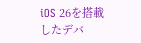iOS 26を搭載したデバ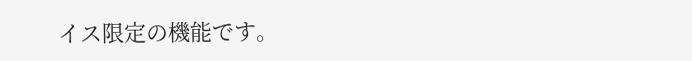イス限定の機能です。